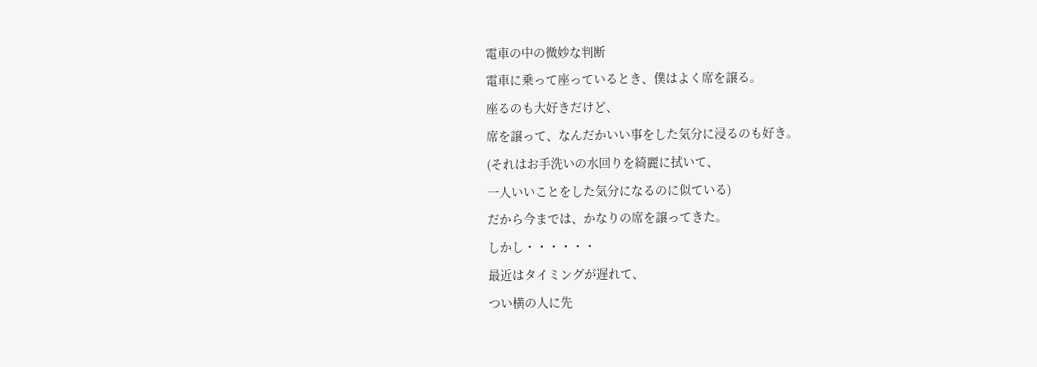電車の中の微妙な判断
電車に乗って座っているとき、僕はよく席を譲る。
座るのも大好きだけど、
席を譲って、なんだかいい事をした気分に浸るのも好き。
(それはお手洗いの水回りを綺麗に拭いて、
一人いいことをした気分になるのに似ている)
だから今までは、かなりの席を譲ってきた。
しかし・・・・・・
最近はタイミングが遅れて、
つい横の人に先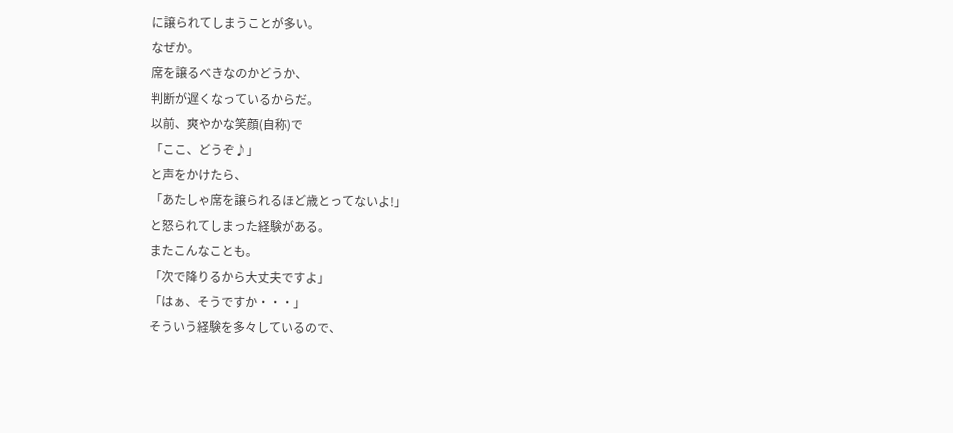に譲られてしまうことが多い。
なぜか。
席を譲るべきなのかどうか、
判断が遅くなっているからだ。
以前、爽やかな笑顔(自称)で
「ここ、どうぞ♪」
と声をかけたら、
「あたしゃ席を譲られるほど歳とってないよ!」
と怒られてしまった経験がある。
またこんなことも。
「次で降りるから大丈夫ですよ」
「はぁ、そうですか・・・」
そういう経験を多々しているので、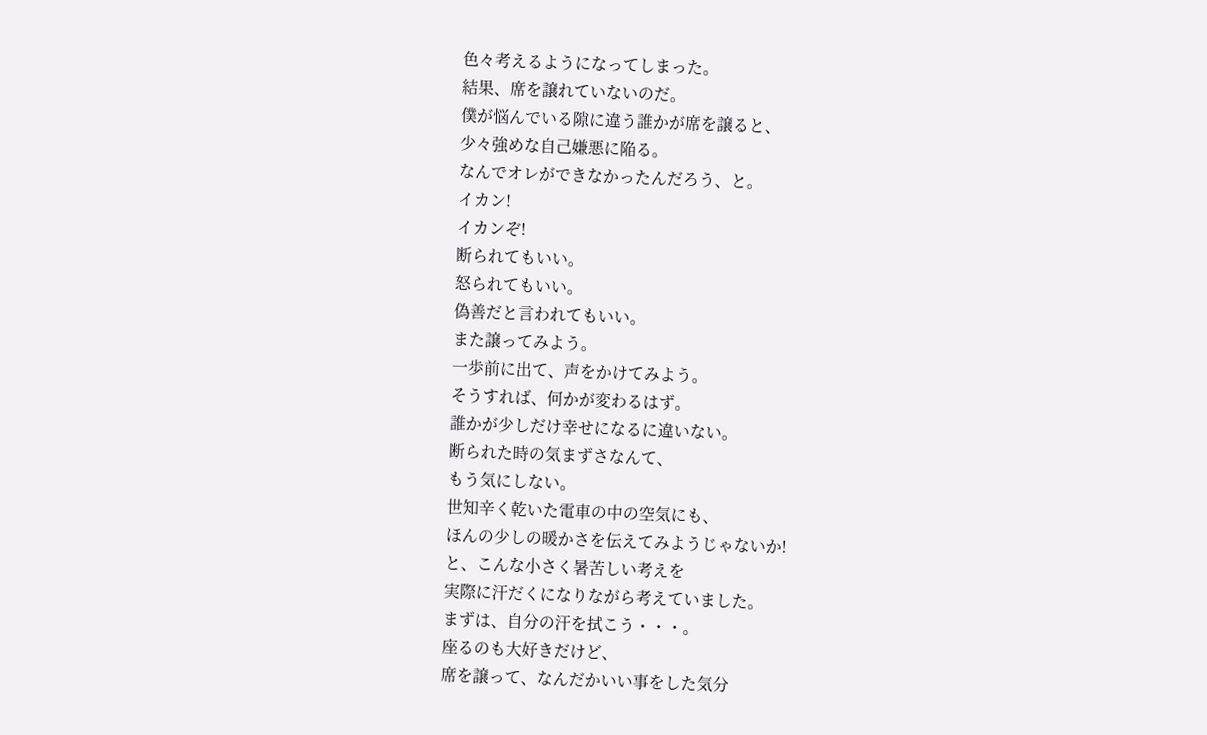色々考えるようになってしまった。
結果、席を譲れていないのだ。
僕が悩んでいる隙に違う誰かが席を譲ると、
少々強めな自己嫌悪に陥る。
なんでオレができなかったんだろう、と。
イカン!
イカンぞ!
断られてもいい。
怒られてもいい。
偽善だと言われてもいい。
また譲ってみよう。
一歩前に出て、声をかけてみよう。
そうすれば、何かが変わるはず。
誰かが少しだけ幸せになるに違いない。
断られた時の気まずさなんて、
もう気にしない。
世知辛く乾いた電車の中の空気にも、
ほんの少しの暖かさを伝えてみようじゃないか!
と、こんな小さく暑苦しい考えを
実際に汗だくになりながら考えていました。
まずは、自分の汗を拭こう・・・。
座るのも大好きだけど、
席を譲って、なんだかいい事をした気分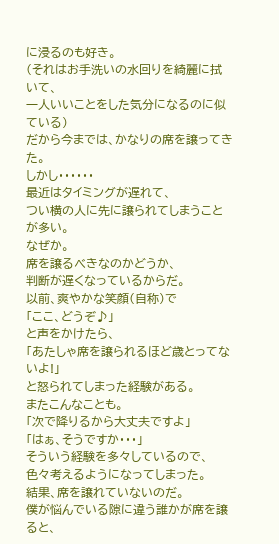に浸るのも好き。
(それはお手洗いの水回りを綺麗に拭いて、
一人いいことをした気分になるのに似ている)
だから今までは、かなりの席を譲ってきた。
しかし・・・・・・
最近はタイミングが遅れて、
つい横の人に先に譲られてしまうことが多い。
なぜか。
席を譲るべきなのかどうか、
判断が遅くなっているからだ。
以前、爽やかな笑顔(自称)で
「ここ、どうぞ♪」
と声をかけたら、
「あたしゃ席を譲られるほど歳とってないよ!」
と怒られてしまった経験がある。
またこんなことも。
「次で降りるから大丈夫ですよ」
「はぁ、そうですか・・・」
そういう経験を多々しているので、
色々考えるようになってしまった。
結果、席を譲れていないのだ。
僕が悩んでいる隙に違う誰かが席を譲ると、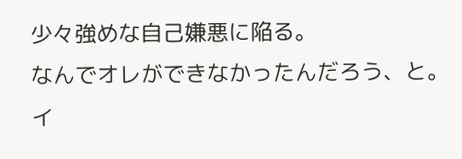少々強めな自己嫌悪に陥る。
なんでオレができなかったんだろう、と。
イ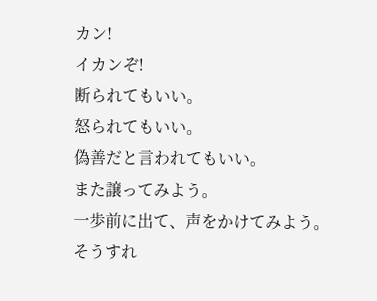カン!
イカンぞ!
断られてもいい。
怒られてもいい。
偽善だと言われてもいい。
また譲ってみよう。
一歩前に出て、声をかけてみよう。
そうすれ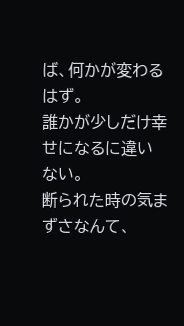ば、何かが変わるはず。
誰かが少しだけ幸せになるに違いない。
断られた時の気まずさなんて、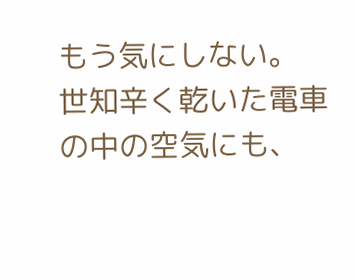もう気にしない。
世知辛く乾いた電車の中の空気にも、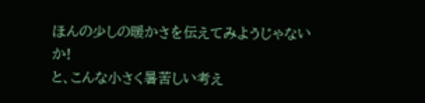ほんの少しの暖かさを伝えてみようじゃないか!
と、こんな小さく暑苦しい考え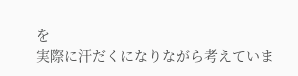を
実際に汗だくになりながら考えていま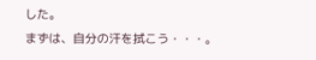した。
まずは、自分の汗を拭こう・・・。